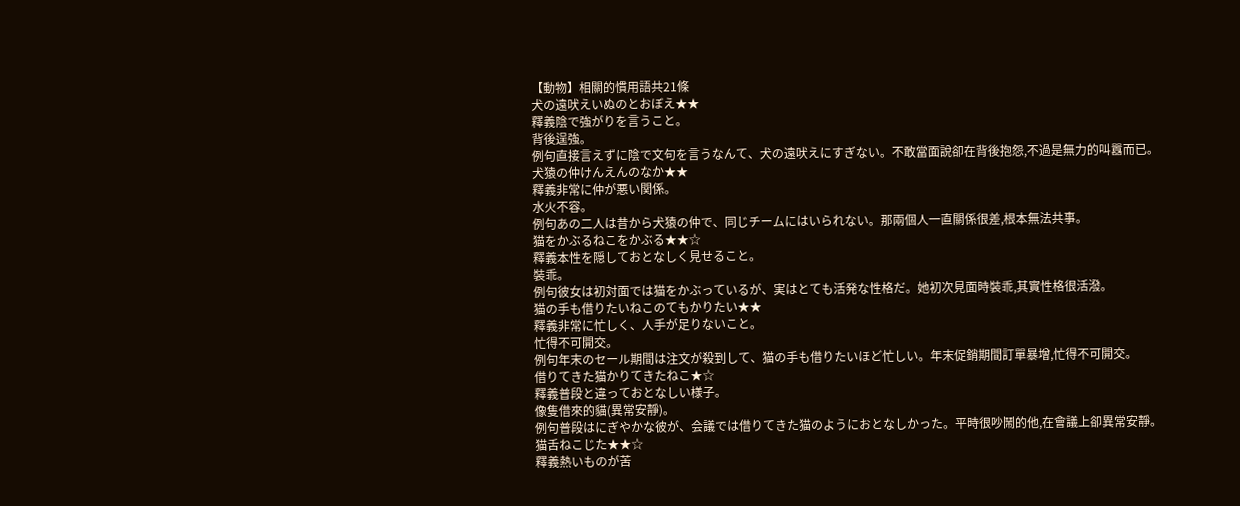【動物】相關的慣用語共21條
犬の遠吠えいぬのとおぼえ★★
釋義陰で強がりを言うこと。
背後逞強。
例句直接言えずに陰で文句を言うなんて、犬の遠吠えにすぎない。不敢當面說卻在背後抱怨,不過是無力的叫囂而已。
犬猿の仲けんえんのなか★★
釋義非常に仲が悪い関係。
水火不容。
例句あの二人は昔から犬猿の仲で、同じチームにはいられない。那兩個人一直關係很差,根本無法共事。
猫をかぶるねこをかぶる★★☆
釋義本性を隠しておとなしく見せること。
裝乖。
例句彼女は初対面では猫をかぶっているが、実はとても活発な性格だ。她初次見面時裝乖,其實性格很活潑。
猫の手も借りたいねこのてもかりたい★★
釋義非常に忙しく、人手が足りないこと。
忙得不可開交。
例句年末のセール期間は注文が殺到して、猫の手も借りたいほど忙しい。年末促銷期間訂單暴增,忙得不可開交。
借りてきた猫かりてきたねこ★☆
釋義普段と違っておとなしい様子。
像隻借來的貓(異常安靜)。
例句普段はにぎやかな彼が、会議では借りてきた猫のようにおとなしかった。平時很吵鬧的他,在會議上卻異常安靜。
猫舌ねこじた★★☆
釋義熱いものが苦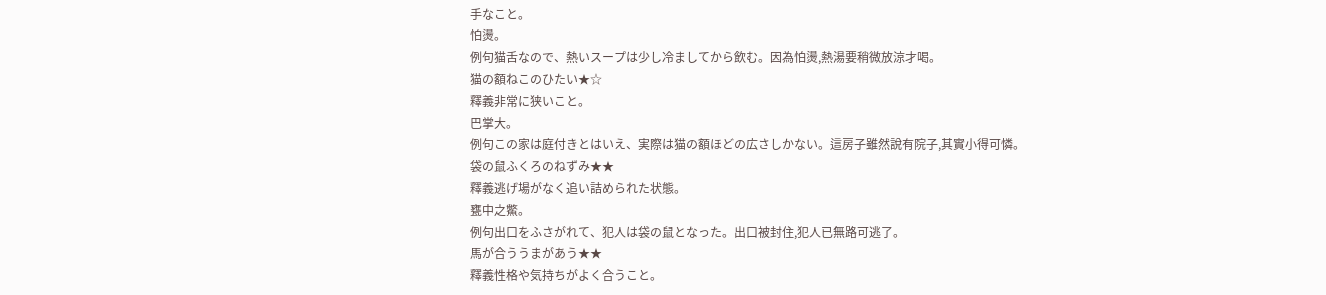手なこと。
怕燙。
例句猫舌なので、熱いスープは少し冷ましてから飲む。因為怕燙,熱湯要稍微放涼才喝。
猫の額ねこのひたい★☆
釋義非常に狭いこと。
巴掌大。
例句この家は庭付きとはいえ、実際は猫の額ほどの広さしかない。這房子雖然說有院子,其實小得可憐。
袋の鼠ふくろのねずみ★★
釋義逃げ場がなく追い詰められた状態。
甕中之鱉。
例句出口をふさがれて、犯人は袋の鼠となった。出口被封住,犯人已無路可逃了。
馬が合ううまがあう★★
釋義性格や気持ちがよく合うこと。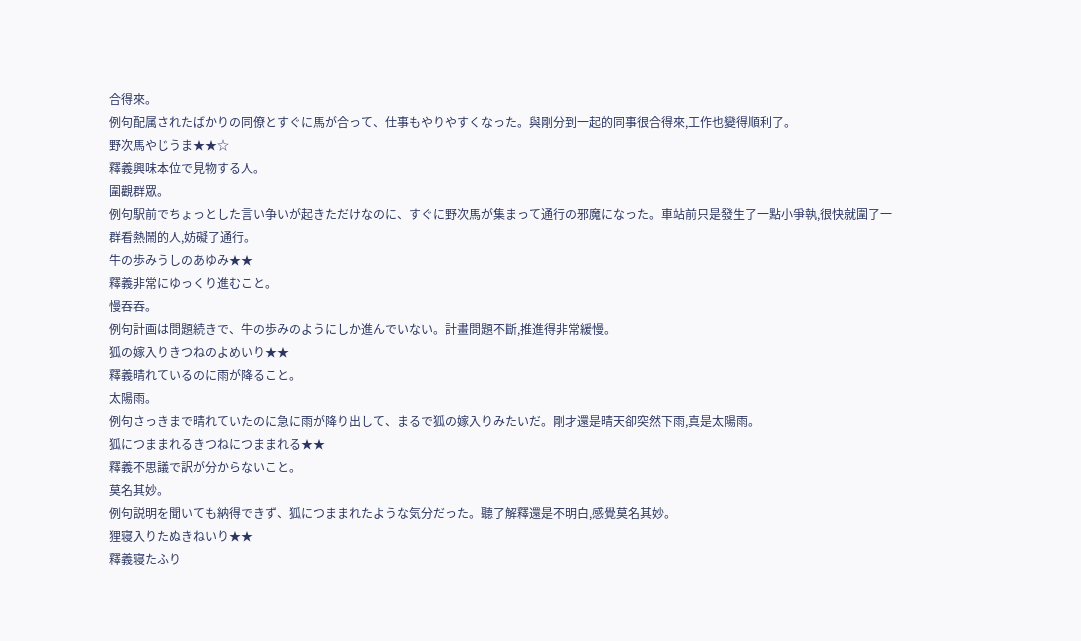合得來。
例句配属されたばかりの同僚とすぐに馬が合って、仕事もやりやすくなった。與剛分到一起的同事很合得來,工作也變得順利了。
野次馬やじうま★★☆
釋義興味本位で見物する人。
圍觀群眾。
例句駅前でちょっとした言い争いが起きただけなのに、すぐに野次馬が集まって通行の邪魔になった。車站前只是發生了一點小爭執,很快就圍了一群看熱鬧的人,妨礙了通行。
牛の歩みうしのあゆみ★★
釋義非常にゆっくり進むこと。
慢吞吞。
例句計画は問題続きで、牛の歩みのようにしか進んでいない。計畫問題不斷,推進得非常緩慢。
狐の嫁入りきつねのよめいり★★
釋義晴れているのに雨が降ること。
太陽雨。
例句さっきまで晴れていたのに急に雨が降り出して、まるで狐の嫁入りみたいだ。剛才還是晴天卻突然下雨,真是太陽雨。
狐につままれるきつねにつままれる★★
釋義不思議で訳が分からないこと。
莫名其妙。
例句説明を聞いても納得できず、狐につままれたような気分だった。聽了解釋還是不明白,感覺莫名其妙。
狸寝入りたぬきねいり★★
釋義寝たふり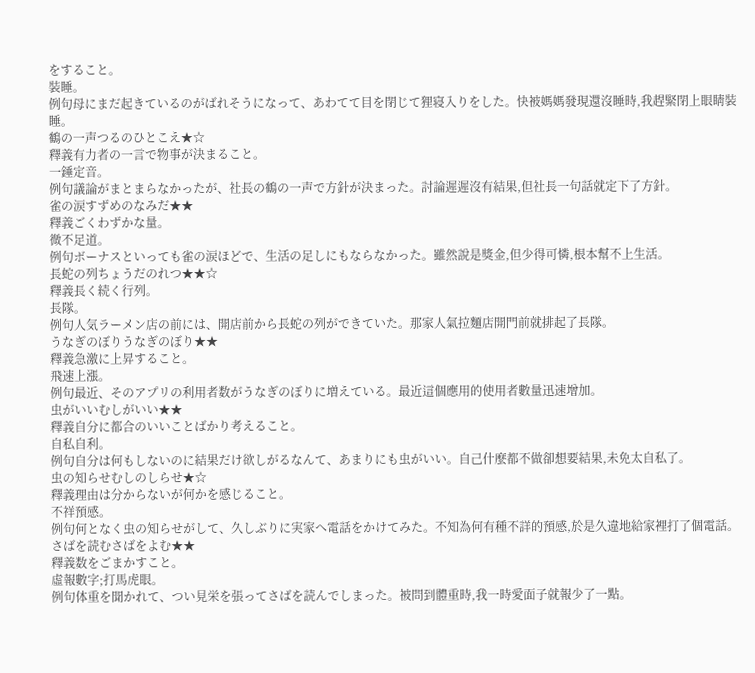をすること。
裝睡。
例句母にまだ起きているのがばれそうになって、あわてて目を閉じて狸寝入りをした。快被媽媽發現還沒睡時,我趕緊閉上眼睛裝睡。
鶴の一声つるのひとこえ★☆
釋義有力者の一言で物事が決まること。
一錘定音。
例句議論がまとまらなかったが、社長の鶴の一声で方針が決まった。討論遲遲沒有結果,但社長一句話就定下了方針。
雀の涙すずめのなみだ★★
釋義ごくわずかな量。
微不足道。
例句ボーナスといっても雀の涙ほどで、生活の足しにもならなかった。雖然說是獎金,但少得可憐,根本幫不上生活。
長蛇の列ちょうだのれつ★★☆
釋義長く続く行列。
長隊。
例句人気ラーメン店の前には、開店前から長蛇の列ができていた。那家人氣拉麵店開門前就排起了長隊。
うなぎのぼりうなぎのぼり★★
釋義急激に上昇すること。
飛速上漲。
例句最近、そのアプリの利用者数がうなぎのぼりに増えている。最近這個應用的使用者數量迅速增加。
虫がいいむしがいい★★
釋義自分に都合のいいことばかり考えること。
自私自利。
例句自分は何もしないのに結果だけ欲しがるなんて、あまりにも虫がいい。自己什麼都不做卻想要結果,未免太自私了。
虫の知らせむしのしらせ★☆
釋義理由は分からないが何かを感じること。
不祥預感。
例句何となく虫の知らせがして、久しぶりに実家へ電話をかけてみた。不知為何有種不詳的預感,於是久違地給家裡打了個電話。
さばを読むさばをよむ★★
釋義数をごまかすこと。
虛報數字;打馬虎眼。
例句体重を聞かれて、つい見栄を張ってさばを読んでしまった。被問到體重時,我一時愛面子就報少了一點。